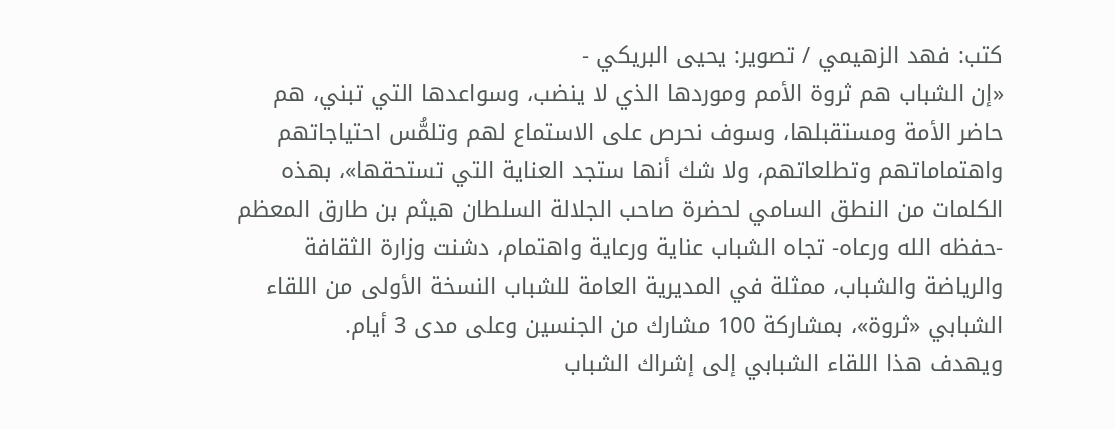كتب: فهد الزهيمي / تصوير: يحيى البريكي -
«إن الشباب هم ثروة الأمم وموردها الذي لا ينضب، وسواعدها التي تبني، هم حاضر الأمة ومستقبلها، وسوف نحرص على الاستماع لهم وتلمُّس احتياجاتهم واهتماماتهم وتطلعاتهم، ولا شك أنها ستجد العناية التي تستحقها»، بهذه الكلمات من النطق السامي لحضرة صاحب الجلالة السلطان هيثم بن طارق المعظم -حفظه الله ورعاه- تجاه الشباب عناية ورعاية واهتمام، دشنت وزارة الثقافة والرياضة والشباب، ممثلة في المديرية العامة للشباب النسخة الأولى من اللقاء الشبابي «ثروة»، بمشاركة 100 مشارك من الجنسين وعلى مدى 3 أيام.
ويهدف هذا اللقاء الشبابي إلى إشراك الشباب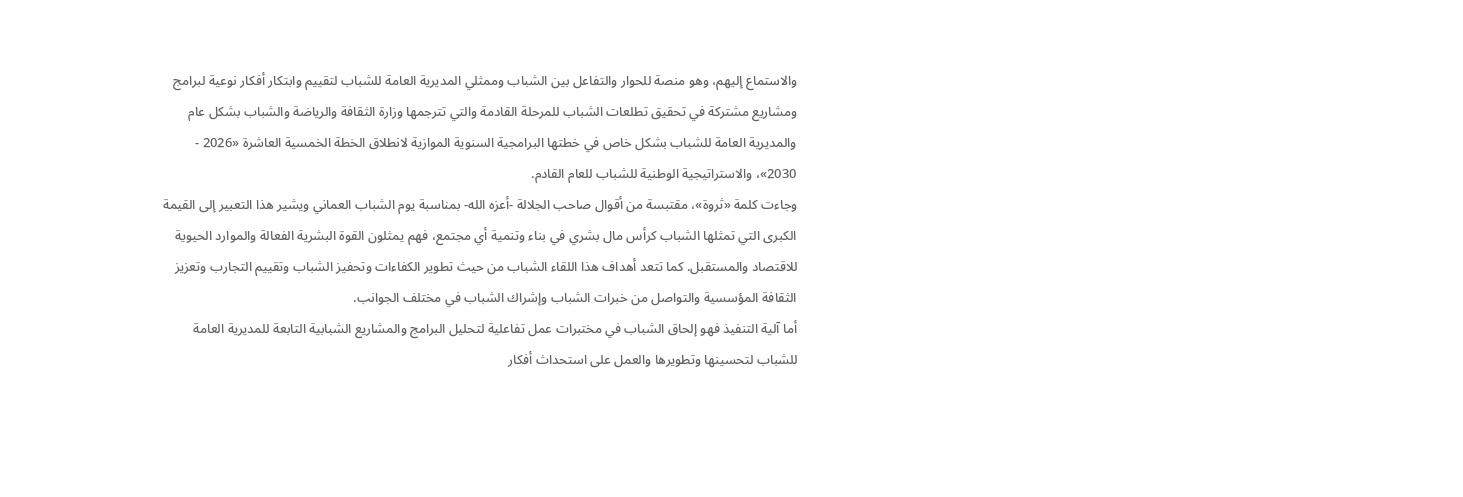والاستماع إليهم، وهو منصة للحوار والتفاعل بين الشباب وممثلي المديرية العامة للشباب لتقييم وابتكار أفكار نوعية لبرامج ومشاريع مشتركة في تحقيق تطلعات الشباب للمرحلة القادمة والتي تترجمها وزارة الثقافة والرياضة والشباب بشكل عام والمديرية العامة للشباب بشكل خاص في خطتها البرامجية السنوية الموازية لانطلاق الخطة الخمسية العاشرة «2026 - 2030»، والاستراتيجية الوطنية للشباب للعام القادم.
وجاءت كلمة «ثروة»، مقتبسة من أقوال صاحب الجلالة -أعزه الله- بمناسبة يوم الشباب العماني ويشير هذا التعبير إلى القيمة الكبرى التي تمثلها الشباب كرأس مال بشري في بناء وتنمية أي مجتمع، فهم يمثلون القوة البشرية الفعالة والموارد الحيوية للاقتصاد والمستقبل. كما تتعد أهداف هذا اللقاء الشباب من حيث تطوير الكفاءات وتحفيز الشباب وتقييم التجارب وتعزيز الثقافة المؤسسية والتواصل من خبرات الشباب وإشراك الشباب في مختلف الجوانب.
أما آلية التنفيذ فهو إلحاق الشباب في مختبرات عمل تفاعلية لتحليل البرامج والمشاريع الشبابية التابعة للمديرية العامة للشباب لتحسينها وتطويرها والعمل على استحداث أفكار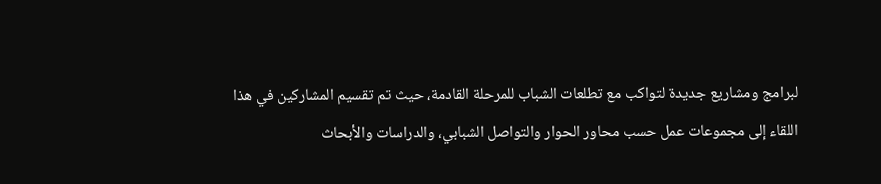لبرامج ومشاريع جديدة لتواكب مع تطلعات الشباب للمرحلة القادمة، حيث تم تقسيم المشاركين في هذا اللقاء إلى مجموعات عمل حسب محاور الحوار والتواصل الشبابي، والدراسات والأبحاث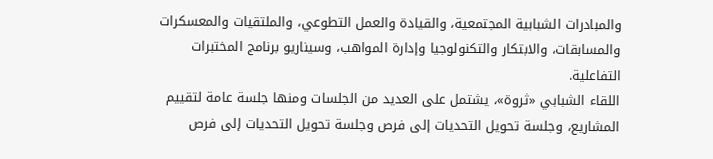والمبادرات الشبابية المجتمعية، والقيادة والعمل التطوعي، والملتقيات والمعسكرات والمسابقات، والابتكار والتكنولوجيا وإدارة المواهب، وسيناريو برنامج المختبرات التفاعلية.
اللقاء الشبابي «ثروة»، يشتمل على العديد من الجلسات ومنها جلسة عامة لتقييم المشاريع، وجلسة تحويل التحديات إلى فرص وجلسة تحويل التحديات إلى فرص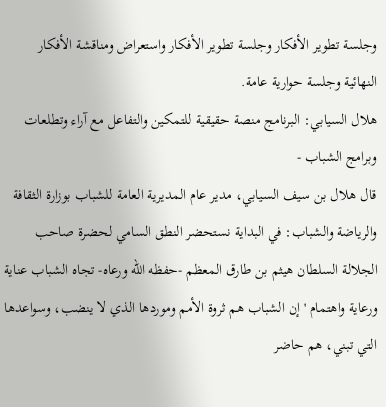وجلسة تطوير الأفكار وجلسة تطوير الأفكار واستعراض ومناقشة الأفكار النهائية وجلسة حوارية عامة.
هلال السيابي: البرنامج منصة حقيقية للتمكين والتفاعل مع آراء وتطلعات وبرامج الشباب -
قال هلال بن سيف السيابي، مدير عام المديرية العامة للشباب بوزارة الثقافة والرياضة والشباب: في البداية نستحضر النطق السامي لحضرة صاحب الجلالة السلطان هيثم بن طارق المعظم -حفظه الله ورعاه- تجاه الشباب عناية ورعاية واهتمام 'إن الشباب هم ثروة الأمم وموردها الذي لا ينضب، وسواعدها التي تبني، هم حاضر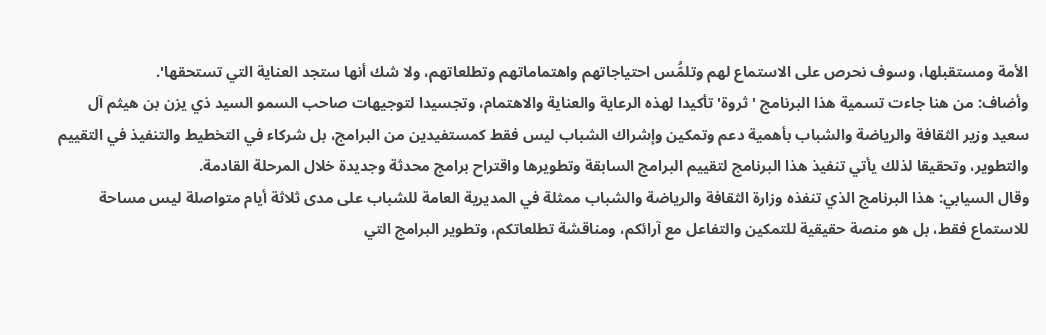الأمة ومستقبلها، وسوف نحرص على الاستماع لهم وتلمُّس احتياجاتهم واهتماماتهم وتطلعاتهم، ولا شك أنها ستجد العناية التي تستحقها'.
وأضاف: من هنا جاءت تسمية هذا البرنامج 'ثروة' تأكيدا لهذه الرعاية والعناية والاهتمام، وتجسيدا لتوجيهات صاحب السمو السيد ذي يزن بن هيثم آل سعيد وزير الثقافة والرياضة والشباب بأهمية دعم وتمكين وإشراك الشباب ليس فقط كمستفيدين من البرامج، بل شركاء في التخطيط والتنفيذ في التقييم والتطوير، وتحقيقا لذلك يأتي تنفيذ هذا البرنامج لتقييم البرامج السابقة وتطويرها واقتراح برامج محدثة وجديدة خلال المرحلة القادمة.
وقال السيابي: هذا البرنامج الذي تنفذه وزارة الثقافة والرياضة والشباب ممثلة في المديرية العامة للشباب على مدى ثلاثة أيام متواصلة ليس مساحة للاستماع فقط، بل هو منصة حقيقية للتمكين والتفاعل مع آرائكم، ومناقشة تطلعاتكم، وتطوير البرامج التي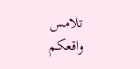تلامس واقعكم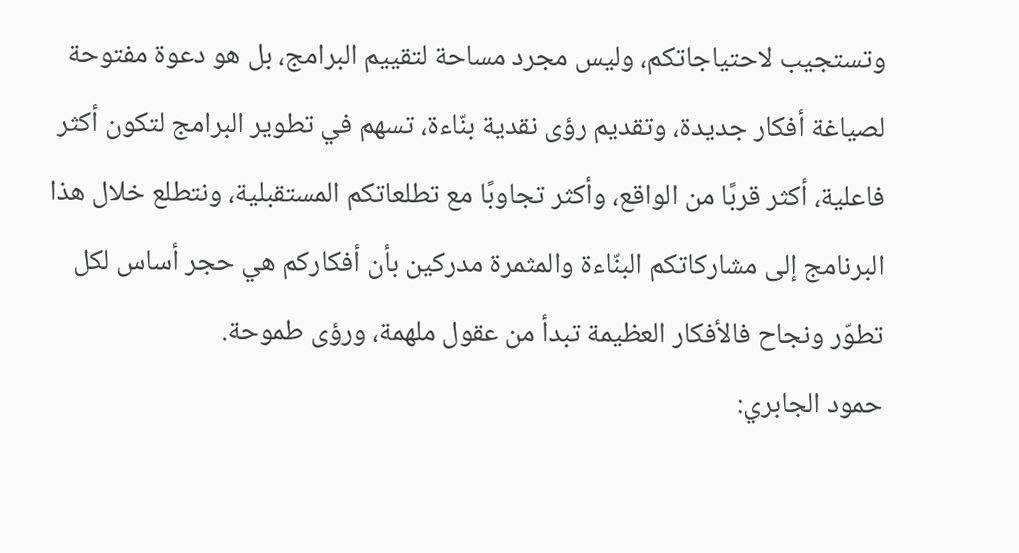وتستجيب لاحتياجاتكم، وليس مجرد مساحة لتقييم البرامج، بل هو دعوة مفتوحة لصياغة أفكار جديدة، وتقديم رؤى نقدية بنّاءة، تسهم في تطوير البرامج لتكون أكثر فاعلية، أكثر قربًا من الواقع، وأكثر تجاوبًا مع تطلعاتكم المستقبلية، ونتطلع خلال هذا البرنامج إلى مشاركاتكم البنّاءة والمثمرة مدركين بأن أفكاركم هي حجر أساس لكل تطوّر ونجاح فالأفكار العظيمة تبدأ من عقول ملهمة، ورؤى طموحة.
حمود الجابري: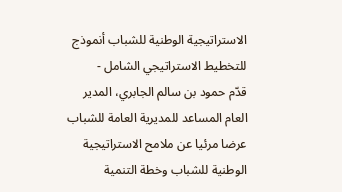الاستراتيجية الوطنية للشباب أنموذج للتخطيط الاستراتيجي الشامل -
قدّم حمود بن سالم الجابري، المدير العام المساعد للمديرية العامة للشباب عرضا مرئيا عن ملامح الاستراتيجية الوطنية للشباب وخطة التنمية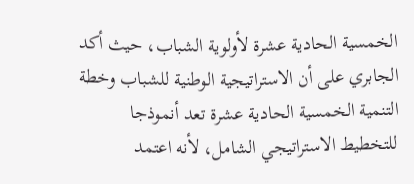الخمسية الحادية عشرة لأولوية الشباب، حيث أكد الجابري على أن الاستراتيجية الوطنية للشباب وخطة التنمية الخمسية الحادية عشرة تعد أنموذجا للتخطيط الاستراتيجي الشامل، لأنه اعتمد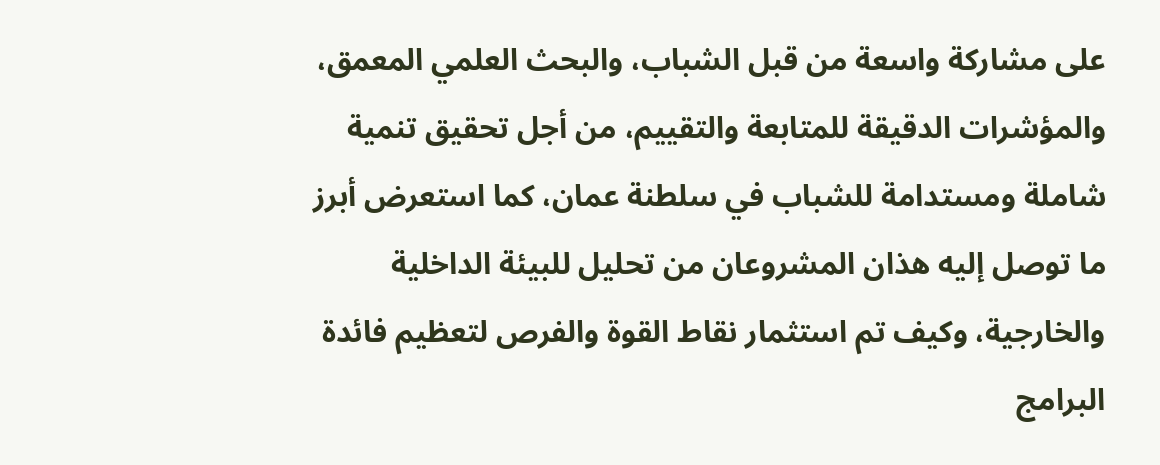على مشاركة واسعة من قبل الشباب، والبحث العلمي المعمق، والمؤشرات الدقيقة للمتابعة والتقييم، من أجل تحقيق تنمية شاملة ومستدامة للشباب في سلطنة عمان، كما استعرض أبرز ما توصل إليه هذان المشروعان من تحليل للبيئة الداخلية والخارجية، وكيف تم استثمار نقاط القوة والفرص لتعظيم فائدة البرامج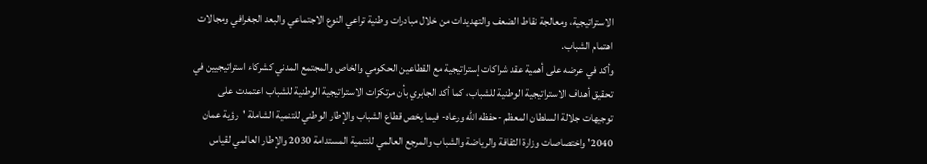الاستراتيجية، ومعالجة نقاط الضعف والتهديدات من خلال مبادرات وطنية تراعي النوع الاجتماعي والبعد الجغرافي ومجالات اهتمام الشباب.
وأكد في عرضه على أهمية عقد شراكات إستراتيجية مع القطاعين الحكومي والخاص والمجتمع المدني كشركاء استراتيجيين في تحقيق أهداف الاستراتيجية الوطنية للشباب، كما أكد الجابري بأن مرتكزات الاستراتيجية الوطنية للشباب اعتمدت على توجيهات جلالة السلطان المعظم -حفظه الله ورعاه- فيما يخص قطاع الشباب والإطار الوطني للتنمية الشاملة 'رؤية عمان 2040' واختصاصات وزارة الثقافة والرياضة والشباب والمرجع العالمي للتنمية المستدامة 2030 والإطار العالمي لقياس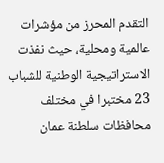التقدم المحرز من مؤشرات عالمية ومحلية، حيث نفذت الاستراتيجية الوطنية للشباب 23 مختبرا في مختلف محافظات سلطنة عمان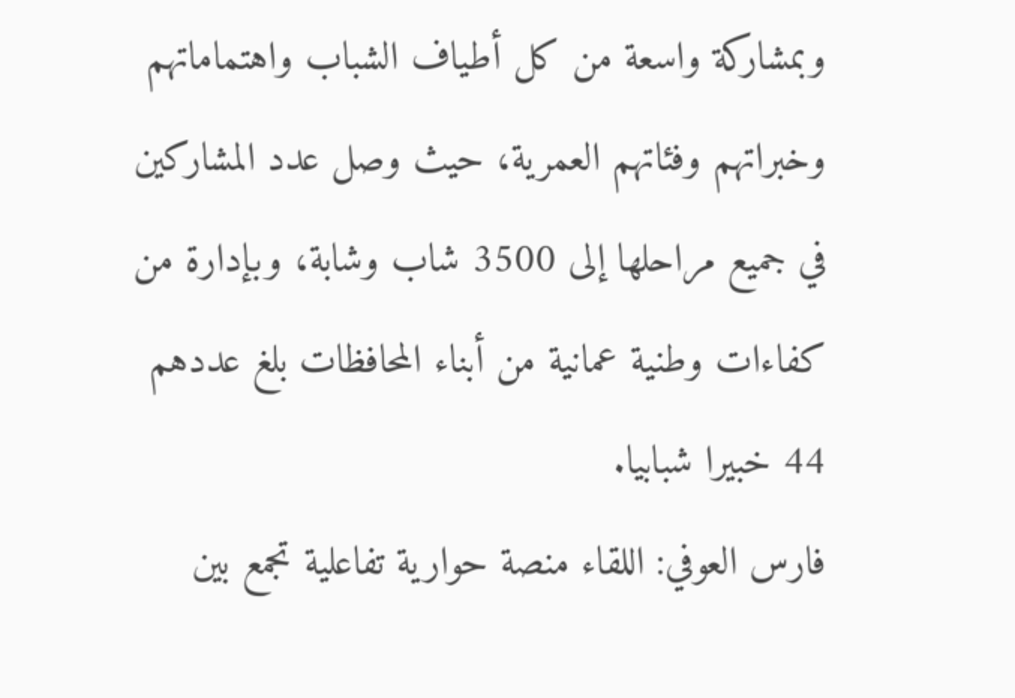وبمشاركة واسعة من كل أطياف الشباب واهتماماتهم وخبراتهم وفئاتهم العمرية، حيث وصل عدد المشاركين في جميع مراحلها إلى 3500 شاب وشابة، وبإدارة من كفاءات وطنية عمانية من أبناء المحافظات بلغ عددهم 44 خبيرا شبابيا.
فارس العوفي: اللقاء منصة حوارية تفاعلية تجمع بين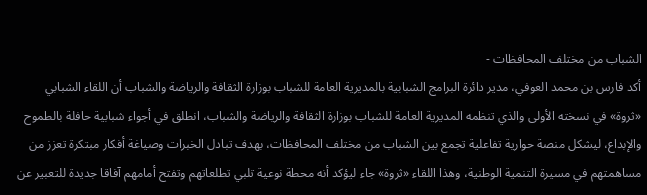الشباب من مختلف المحافظات -
أكد فارس بن محمد العوفي، مدير دائرة البرامج الشبابية بالمديرية العامة للشباب بوزارة الثقافة والرياضة والشباب أن اللقاء الشبابي «ثروة» في نسخته الأولى والذي تنظمه المديرية العامة للشباب بوزارة الثقافة والرياضة والشباب، انطلق في أجواء شبابية حافلة بالطموح والإبداع، ليشكل منصة حوارية تفاعلية تجمع بين الشباب من مختلف المحافظات، بهدف تبادل الخبرات وصياغة أفكار مبتكرة تعزز من مساهمتهم في مسيرة التنمية الوطنية، وهذا اللقاء «ثروة» جاء ليؤكد أنه محطة نوعية تلبي تطلعاتهم وتفتح أمامهم آفاقا جديدة للتعبير عن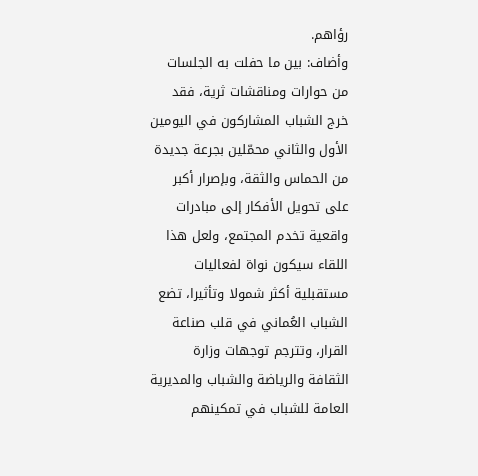رؤاهم.
وأضاف: بين ما حفلت به الجلسات من حوارات ومناقشات ثرية، فقد خرج الشباب المشاركون في اليومين الأول والثاني محمّلين بجرعة جديدة من الحماس والثقة، وبإصرار أكبر على تحويل الأفكار إلى مبادرات واقعية تخدم المجتمع، ولعل هذا اللقاء سيكون نواة لفعاليات مستقبلية أكثر شمولا وتأثيرا، تضع الشباب العُماني في قلب صناعة القرار، وتترجم توجهات وزارة الثقافة والرياضة والشباب والمديرية العامة للشباب في تمكينهم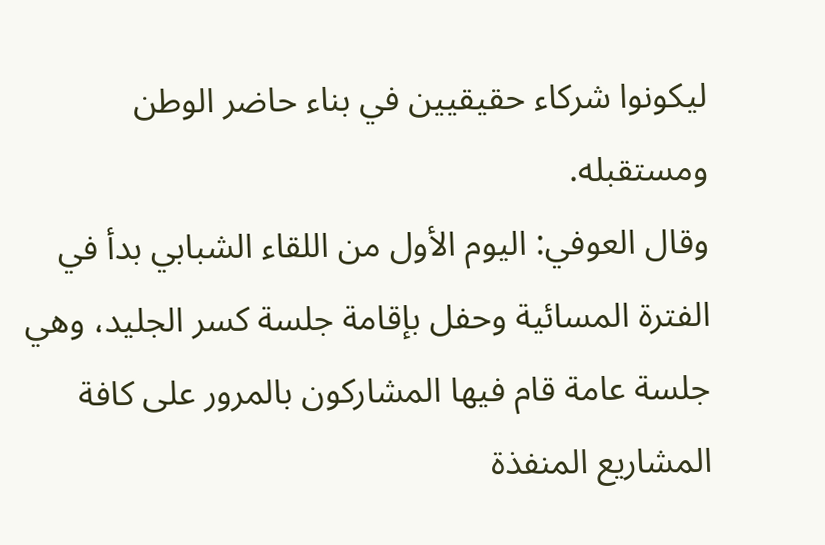ليكونوا شركاء حقيقيين في بناء حاضر الوطن ومستقبله.
وقال العوفي: اليوم الأول من اللقاء الشبابي بدأ في الفترة المسائية وحفل بإقامة جلسة كسر الجليد، وهي جلسة عامة قام فيها المشاركون بالمرور على كافة المشاريع المنفذة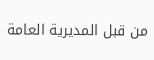من قبل المديرية العامة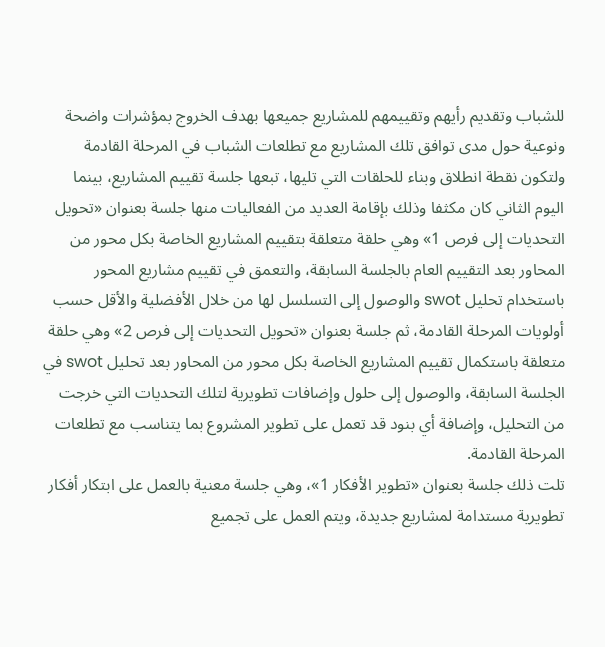للشباب وتقديم رأيهم وتقييمهم للمشاريع جميعها بهدف الخروج بمؤشرات واضحة ونوعية حول مدى توافق تلك المشاريع مع تطلعات الشباب في المرحلة القادمة ولتكون نقطة انطلاق وبناء للحلقات التي تليها، تبعها جلسة تقييم المشاريع، بينما اليوم الثاني كان مكثفا وذلك بإقامة العديد من الفعاليات منها جلسة بعنوان «تحويل التحديات إلى فرص 1» وهي حلقة متعلقة بتقييم المشاريع الخاصة بكل محور من المحاور بعد التقييم العام بالجلسة السابقة، والتعمق في تقييم مشاريع المحور باستخدام تحليل swot والوصول إلى التسلسل لها من خلال الأفضلية والأقل حسب أولويات المرحلة القادمة، ثم جلسة بعنوان «تحويل التحديات إلى فرص 2» وهي حلقة متعلقة باستكمال تقييم المشاريع الخاصة بكل محور من المحاور بعد تحليل swot في الجلسة السابقة، والوصول إلى حلول وإضافات تطويرية لتلك التحديات التي خرجت من التحليل، وإضافة أي بنود قد تعمل على تطوير المشروع بما يتناسب مع تطلعات المرحلة القادمة.
تلت ذلك جلسة بعنوان «تطوير الأفكار 1»، وهي جلسة معنية بالعمل على ابتكار أفكار تطويرية مستدامة لمشاريع جديدة، ويتم العمل على تجميع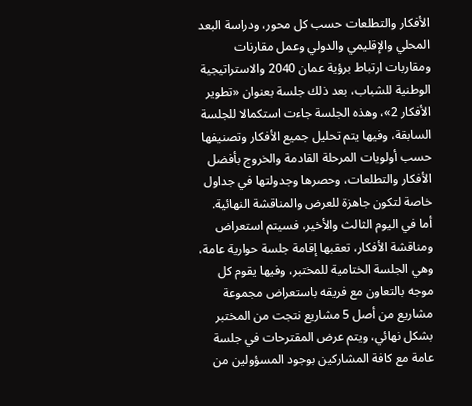الأفكار والتطلعات حسب كل محور، ودراسة البعد المحلي والإقليمي والدولي وعمل مقارنات ومقاربات ارتباط برؤية عمان 2040 والاستراتيجية الوطنية للشباب، بعد ذلك جلسة بعنوان «تطوير الأفكار 2»، وهذه الجلسة جاءت استكمالا للجلسة السابقة، وفيها يتم تحليل جميع الأفكار وتصنيفها حسب أولويات المرحلة القادمة والخروج بأفضل الأفكار والتطلعات، وحصرها وجدولتها في جداول خاصة لتكون جاهزة للعرض والمناقشة النهائية.
أما في اليوم الثالث والأخير، فسيتم استعراض ومناقشة الأفكار، تعقبها إقامة جلسة حوارية عامة، وهي الجلسة الختامية للمختبر، وفيها يقوم كل موجه بالتعاون مع فريقه باستعراض مجموعة مشاريع من أصل 5 مشاريع نتجت من المختبر بشكل نهائي، ويتم عرض المقترحات في جلسة عامة مع كافة المشاركين بوجود المسؤولين من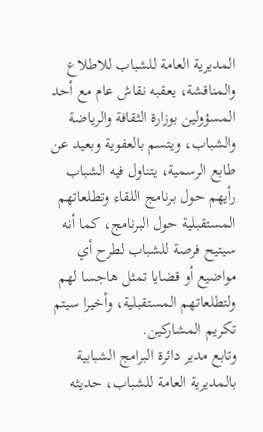المديرية العامة للشباب للاطلاع والمناقشة، يعقبه نقاش عام مع أحد المسؤولين بوزارة الثقافة والرياضة والشباب، ويتسم بالعفوية وبعيد عن طابع الرسمية، يتناول فيه الشباب رأيهم حول برنامج اللقاء وتطلعاتهم المستقبلية حول البرنامج، كما أنه سيتيح فرصة للشباب لطرح أي مواضيع أو قضايا تمثل هاجسا لهم ولتطلعاتهم المستقبلية، وأخيرا سيتم تكريم المشاركين.
وتابع مدير دائرة البرامج الشبابية بالمديرية العامة للشباب، حديثه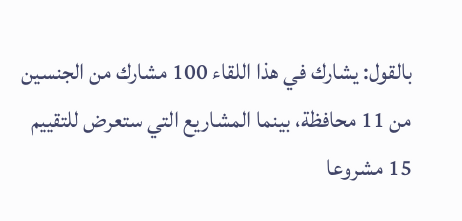بالقول: يشارك في هذا اللقاء 100 مشارك من الجنسين من 11 محافظة، بينما المشاريع التي ستعرض للتقييم 15 مشروعا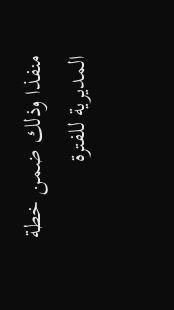منفذا وذلك ضمن خطة المديرية للفترة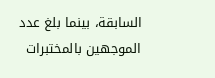السابقة، بينما بلغ عدد الموجهين بالمختبرات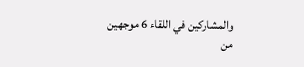والمشاركين في اللقاء 6 موجهين من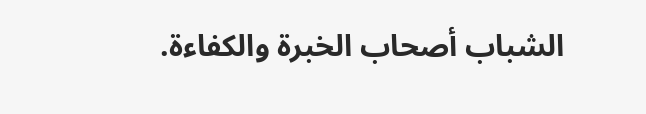الشباب أصحاب الخبرة والكفاءة.